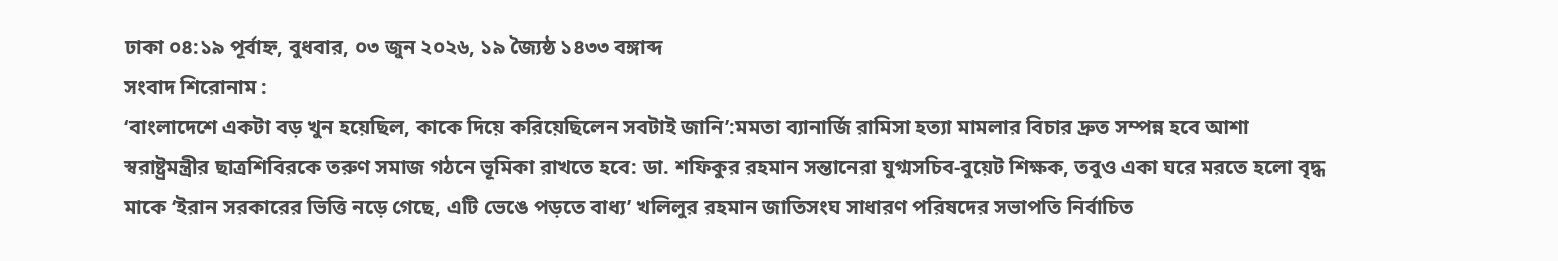ঢাকা ০৪:১৯ পূর্বাহ্ন, বুধবার, ০৩ জুন ২০২৬, ১৯ জ্যৈষ্ঠ ১৪৩৩ বঙ্গাব্দ
সংবাদ শিরোনাম :
‘বাংলাদেশে একটা বড় খুন হয়েছিল, কাকে দিয়ে করিয়েছিলেন সবটাই জানি’:মমতা ব্যানার্জি রামিসা হত্যা মামলার বিচার দ্রুত সম্পন্ন হবে আশা স্বরাষ্ট্রমন্ত্রীর ছাত্রশিবিরকে তরুণ সমাজ গঠনে ভূমিকা রাখতে হবে: ডা. শফিকুর রহমান সন্তানেরা যুগ্মসচিব-বুয়েট শিক্ষক, তবুও একা ঘরে মরতে হলো বৃদ্ধ মাকে ‘ইরান সরকারের ভিত্তি নড়ে গেছে, এটি ভেঙে পড়তে বাধ্য’ খলিলুর রহমান জাতিসংঘ সাধারণ পরিষদের সভাপতি নির্বাচিত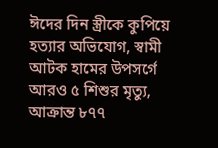ঈদের দিন স্ত্রীকে কুপিয়ে হত্যার অভিযোগ, স্বামী আটক হামের উপসর্গে আরও ৫ শিশুর মৃত্যু, আক্রান্ত ৮৭৭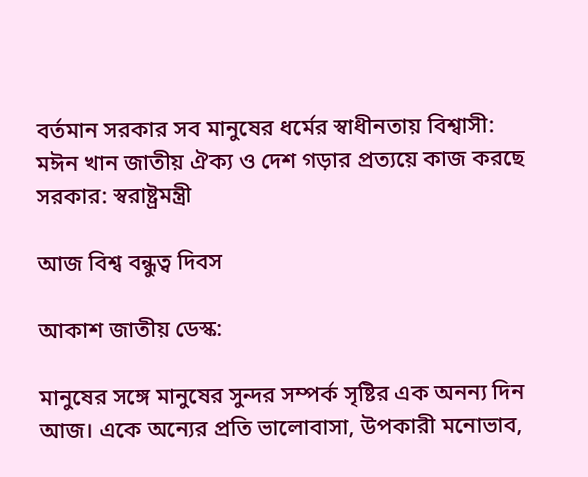বর্তমান সরকার সব মানুষের ধর্মের স্বাধীনতায় বিশ্বাসী: মঈন খান জাতীয় ঐক্য ও দেশ গড়ার প্রত্যয়ে কাজ করছে সরকার: স্বরাষ্ট্রমন্ত্রী

আজ বিশ্ব বন্ধুত্ব দিবস

আকাশ জাতীয় ডেস্ক:

মানুষের সঙ্গে মানুষের সুন্দর সম্পর্ক সৃষ্টির এক অনন্য দিন আজ। একে অন্যের প্রতি ভালোবাসা, উপকারী মনোভাব,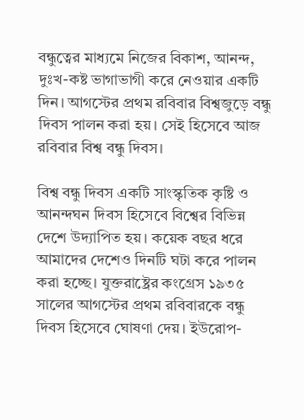বন্ধুত্বের মাধ্যমে নিজের বিকাশ, আনন্দ, দুঃখ-কষ্ট ভাগাভাগী করে নেওয়ার একটি দিন। আগস্টের প্রথম রবিবার বিশ্বজুড়ে বন্ধু দিবস পালন করা হয়। সেই হিসেবে আজ রবিবার বিশ্ব বন্ধু দিবস।

বিশ্ব বন্ধু দিবস একটি সাংস্কৃতিক কৃষ্টি ও আনন্দঘন দিবস হিসেবে বিশ্বের বিভিন্ন দেশে উদ্যাপিত হয়। কয়েক বছর ধরে আমাদের দেশেও দিনটি ঘটা করে পালন করা হচ্ছে। যুক্তরাষ্ট্রের কংগ্রেস ১৯৩৫ সালের আগস্টের প্রথম রবিবারকে বন্ধু দিবস হিসেবে ঘোষণা দেয়। ইউরোপ-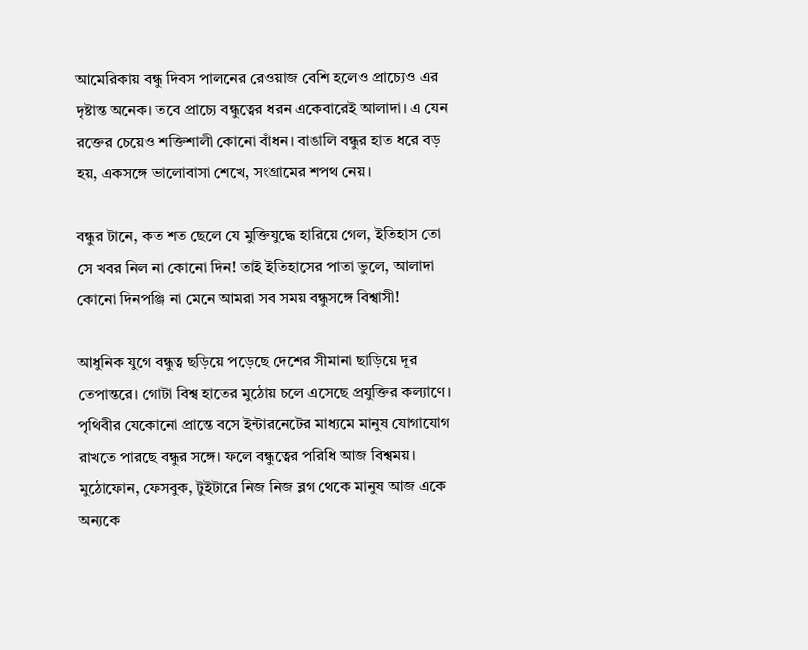আমেরিকায় বন্ধু দিবস পালনের রেওয়াজ বেশি হলেও প্রাচ্যেও এর দৃষ্টান্ত অনেক। তবে প্রাচ্যে বন্ধুত্বের ধরন একেবারেই আলাদা। এ যেন রক্তের চেয়েও শক্তিশালী কোনো বাঁধন। বাঙালি বন্ধুর হাত ধরে বড় হয়, একসঙ্গে ভালোবাসা শেখে, সংগ্রামের শপথ নেয়।

বন্ধুর টানে, কত শত ছেলে যে মুক্তিযুদ্ধে হারিয়ে গেল, ইতিহাস তো সে খবর নিল না কোনো দিন! তাই ইতিহাসের পাতা ভুলে, আলাদা কোনো দিনপঞ্জি না মেনে আমরা সব সময় বন্ধুসঙ্গে বিশ্বাসী!

আধুনিক যুগে বন্ধুত্ব ছড়িয়ে পড়েছে দেশের সীমানা ছাড়িয়ে দূর তেপান্তরে। গোটা বিশ্ব হাতের মুঠোয় চলে এসেছে প্রযুক্তির কল্যাণে। পৃথিবীর যেকোনো প্রান্তে বসে ইন্টারনেটের মাধ্যমে মানুষ যোগাযোগ রাখতে পারছে বন্ধুর সঙ্গে। ফলে বন্ধুত্বের পরিধি আজ বিশ্বময়। মুঠোফোন, ফেসবুক, টুইটারে নিজ নিজ ব্লগ থেকে মানুষ আজ একে অন্যকে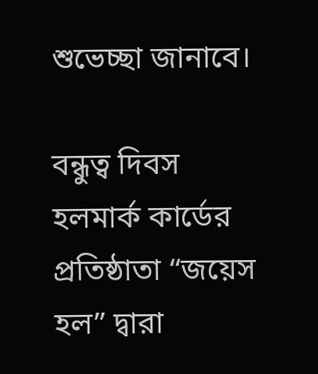শুভেচ্ছা জানাবে।

বন্ধুত্ব দিবস হলমার্ক কার্ডের প্রতিষ্ঠাতা “জয়েস হল” দ্বারা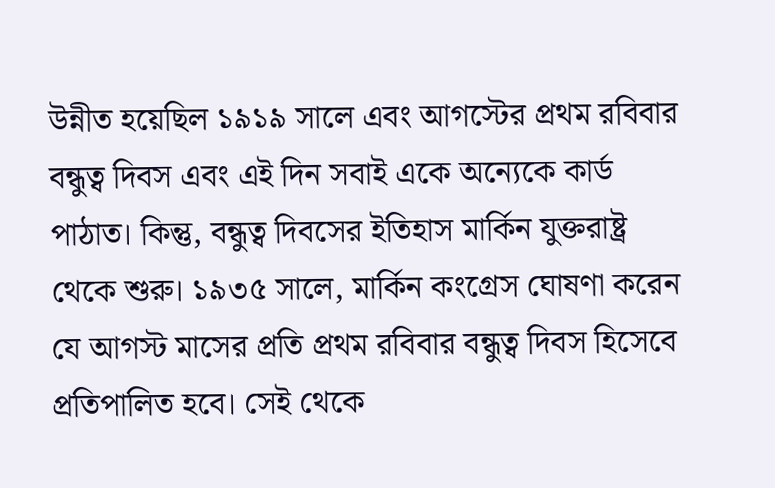উন্নীত হয়েছিল ১৯১৯ সালে এবং আগস্টের প্রথম রবিবার বন্ধুত্ব দিবস এবং এই দিন সবাই একে অন্যেকে কার্ড পাঠাত। কিন্তু, বন্ধুত্ব দিবসের ইতিহাস মার্কিন যুক্তরাষ্ট্র থেকে শুরু। ১৯৩৫ সালে, মার্কিন কংগ্রেস ঘোষণা করেন যে আগস্ট মাসের প্রতি প্রথম রবিবার বন্ধুত্ব দিবস হিসেবে প্রতিপালিত হবে। সেই থেকে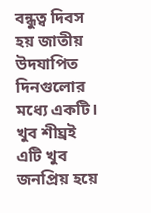বন্ধুত্ব দিবস হয় জাতীয় উদযাপিত দিনগুলোর মধ্যে একটি। খুব শীঘ্রই এটি খুব জনপ্রিয় হয়ে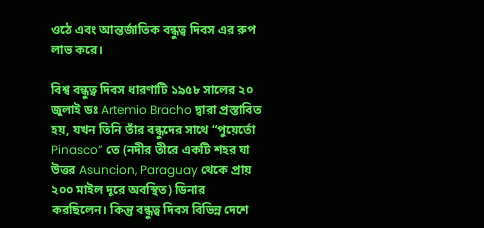ওঠে এবং আন্তর্জাতিক বন্ধুত্ব দিবস এর রুপ লাভ করে।

বিশ্ব বন্ধুত্ব দিবস ধারণাটি ১৯৫৮ সালের ২০ জুলাই ডঃ Artemio Bracho দ্বারা প্রস্তাবিত হয়, যখন তিনি তাঁর বন্ধুদের সাথে “পুয়ের্তো Pinasco” তে (নদীর তীরে একটি শহর যা উত্তর Asuncion, Paraguay থেকে প্রায় ২০০ মাইল দূরে অবস্থিত) ডিনার করছিলেন। কিন্তু বন্ধুত্ব দিবস বিভিন্ন দেশে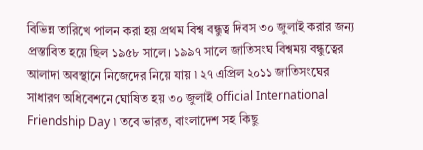বিভিন্ন তারিখে পালন করা হয় প্রথম বিশ্ব বন্ধুত্ব দিবস ৩০ জুলাই করার জন্য প্রস্তাবিত হয়ে ছিল ১৯৫৮ সালে। ১৯৯৭ সালে জাতিসংঘ বিশ্বময় বন্ধুত্বের আলাদা অবস্থানে নিজেদের নিয়ে যায় ৷ ২৭ এপ্রিল ২০১১ জাতিসংঘের সাধারণ অধিবেশনে ঘোষিত হয় ৩০ জুলাই official International Friendship Day ৷ তবে ভারত, বাংলাদেশ সহ কিছু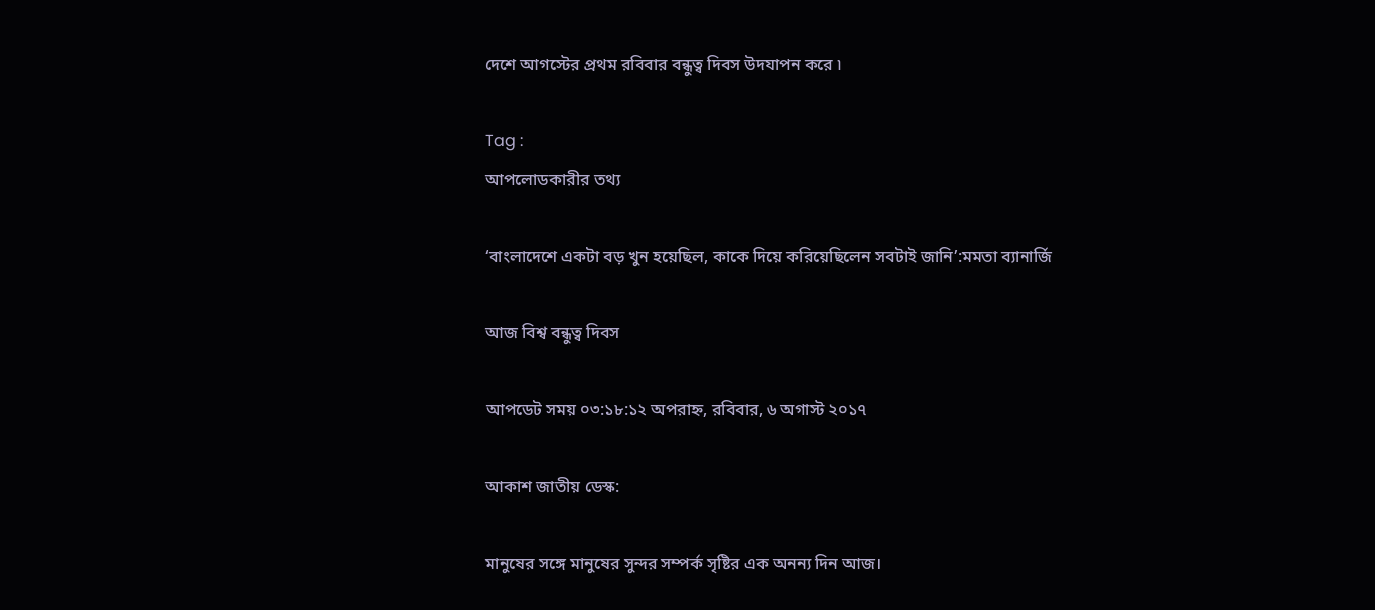দেশে আগস্টের প্রথম রবিবার বন্ধুত্ব দিবস উদযাপন করে ৷

Tag :
আপলোডকারীর তথ্য

‘বাংলাদেশে একটা বড় খুন হয়েছিল, কাকে দিয়ে করিয়েছিলেন সবটাই জানি’:মমতা ব্যানার্জি

আজ বিশ্ব বন্ধুত্ব দিবস

আপডেট সময় ০৩:১৮:১২ অপরাহ্ন, রবিবার, ৬ অগাস্ট ২০১৭

আকাশ জাতীয় ডেস্ক:

মানুষের সঙ্গে মানুষের সুন্দর সম্পর্ক সৃষ্টির এক অনন্য দিন আজ।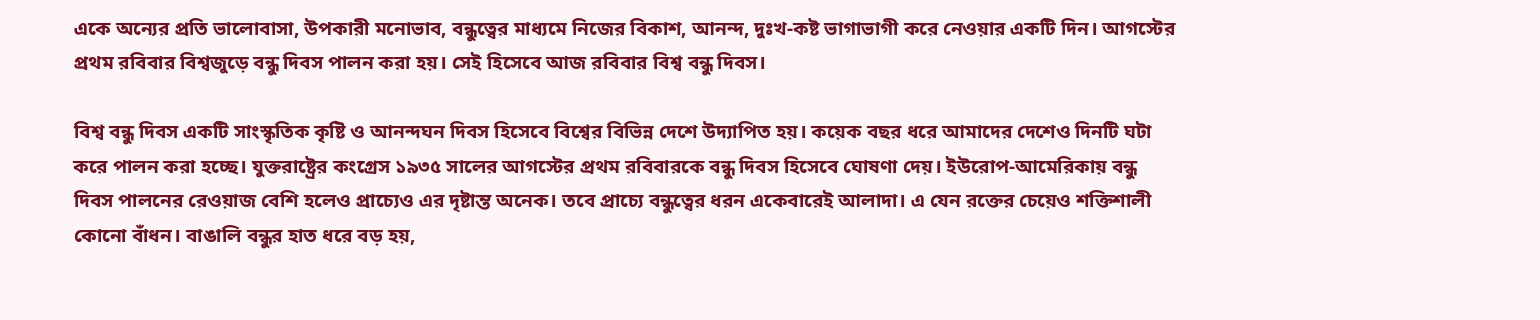একে অন্যের প্রতি ভালোবাসা, উপকারী মনোভাব, বন্ধুত্বের মাধ্যমে নিজের বিকাশ, আনন্দ, দুঃখ-কষ্ট ভাগাভাগী করে নেওয়ার একটি দিন। আগস্টের প্রথম রবিবার বিশ্বজুড়ে বন্ধু দিবস পালন করা হয়। সেই হিসেবে আজ রবিবার বিশ্ব বন্ধু দিবস।

বিশ্ব বন্ধু দিবস একটি সাংস্কৃতিক কৃষ্টি ও আনন্দঘন দিবস হিসেবে বিশ্বের বিভিন্ন দেশে উদ্যাপিত হয়। কয়েক বছর ধরে আমাদের দেশেও দিনটি ঘটা করে পালন করা হচ্ছে। যুক্তরাষ্ট্রের কংগ্রেস ১৯৩৫ সালের আগস্টের প্রথম রবিবারকে বন্ধু দিবস হিসেবে ঘোষণা দেয়। ইউরোপ-আমেরিকায় বন্ধু দিবস পালনের রেওয়াজ বেশি হলেও প্রাচ্যেও এর দৃষ্টান্ত অনেক। তবে প্রাচ্যে বন্ধুত্বের ধরন একেবারেই আলাদা। এ যেন রক্তের চেয়েও শক্তিশালী কোনো বাঁধন। বাঙালি বন্ধুর হাত ধরে বড় হয়,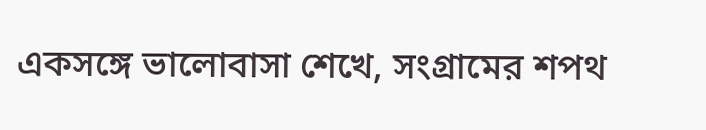একসঙ্গে ভালোবাসা শেখে, সংগ্রামের শপথ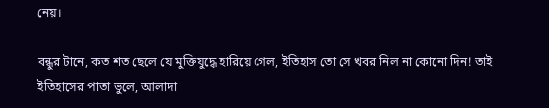নেয়।

বন্ধুর টানে, কত শত ছেলে যে মুক্তিযুদ্ধে হারিয়ে গেল, ইতিহাস তো সে খবর নিল না কোনো দিন! তাই ইতিহাসের পাতা ভুলে, আলাদা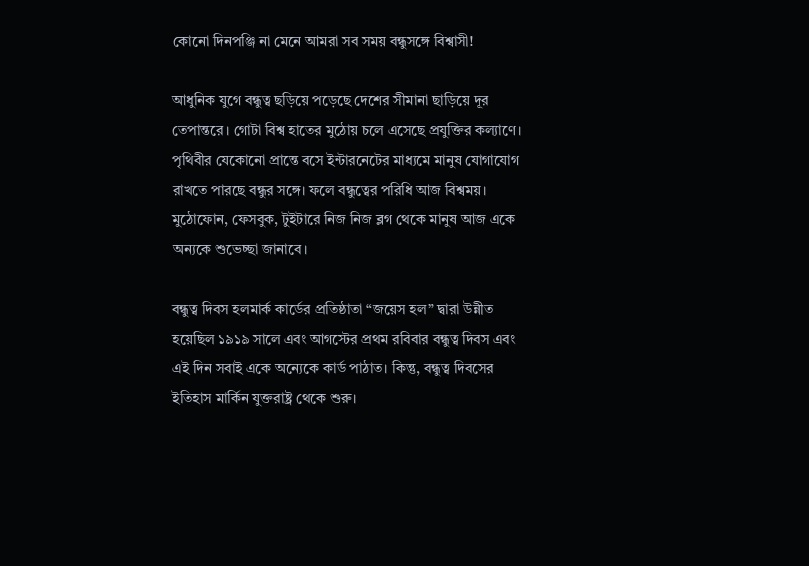কোনো দিনপঞ্জি না মেনে আমরা সব সময় বন্ধুসঙ্গে বিশ্বাসী!

আধুনিক যুগে বন্ধুত্ব ছড়িয়ে পড়েছে দেশের সীমানা ছাড়িয়ে দূর তেপান্তরে। গোটা বিশ্ব হাতের মুঠোয় চলে এসেছে প্রযুক্তির কল্যাণে। পৃথিবীর যেকোনো প্রান্তে বসে ইন্টারনেটের মাধ্যমে মানুষ যোগাযোগ রাখতে পারছে বন্ধুর সঙ্গে। ফলে বন্ধুত্বের পরিধি আজ বিশ্বময়। মুঠোফোন, ফেসবুক, টুইটারে নিজ নিজ ব্লগ থেকে মানুষ আজ একে অন্যকে শুভেচ্ছা জানাবে।

বন্ধুত্ব দিবস হলমার্ক কার্ডের প্রতিষ্ঠাতা “জয়েস হল” দ্বারা উন্নীত হয়েছিল ১৯১৯ সালে এবং আগস্টের প্রথম রবিবার বন্ধুত্ব দিবস এবং এই দিন সবাই একে অন্যেকে কার্ড পাঠাত। কিন্তু, বন্ধুত্ব দিবসের ইতিহাস মার্কিন যুক্তরাষ্ট্র থেকে শুরু।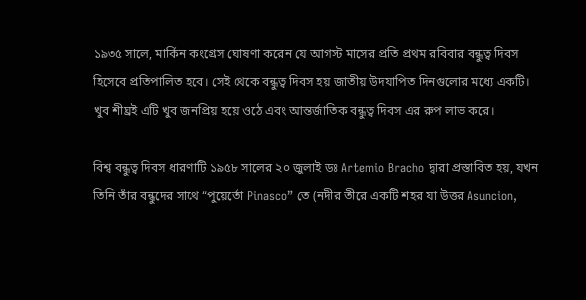১৯৩৫ সালে, মার্কিন কংগ্রেস ঘোষণা করেন যে আগস্ট মাসের প্রতি প্রথম রবিবার বন্ধুত্ব দিবস হিসেবে প্রতিপালিত হবে। সেই থেকে বন্ধুত্ব দিবস হয় জাতীয় উদযাপিত দিনগুলোর মধ্যে একটি। খুব শীঘ্রই এটি খুব জনপ্রিয় হয়ে ওঠে এবং আন্তর্জাতিক বন্ধুত্ব দিবস এর রুপ লাভ করে।

বিশ্ব বন্ধুত্ব দিবস ধারণাটি ১৯৫৮ সালের ২০ জুলাই ডঃ Artemio Bracho দ্বারা প্রস্তাবিত হয়, যখন তিনি তাঁর বন্ধুদের সাথে “পুয়ের্তো Pinasco” তে (নদীর তীরে একটি শহর যা উত্তর Asuncion,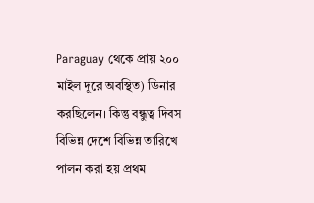Paraguay থেকে প্রায় ২০০ মাইল দূরে অবস্থিত) ডিনার করছিলেন। কিন্তু বন্ধুত্ব দিবস বিভিন্ন দেশে বিভিন্ন তারিখে পালন করা হয় প্রথম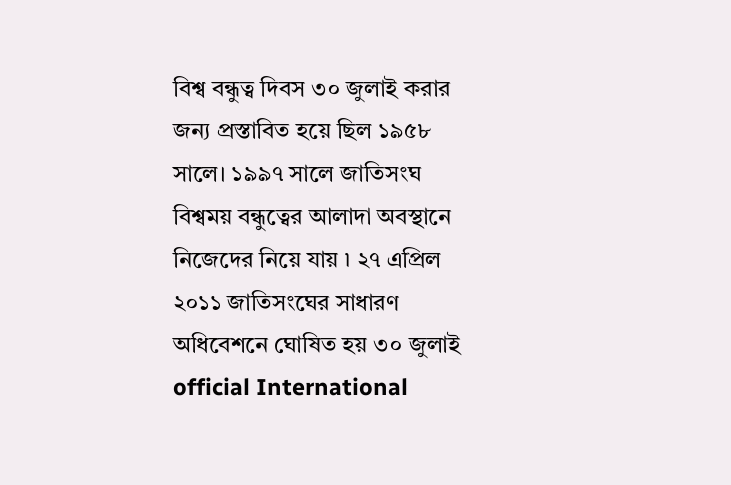বিশ্ব বন্ধুত্ব দিবস ৩০ জুলাই করার জন্য প্রস্তাবিত হয়ে ছিল ১৯৫৮ সালে। ১৯৯৭ সালে জাতিসংঘ বিশ্বময় বন্ধুত্বের আলাদা অবস্থানে নিজেদের নিয়ে যায় ৷ ২৭ এপ্রিল ২০১১ জাতিসংঘের সাধারণ অধিবেশনে ঘোষিত হয় ৩০ জুলাই official International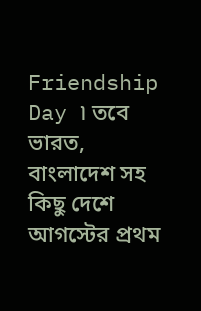Friendship Day ৷ তবে ভারত, বাংলাদেশ সহ কিছু দেশে আগস্টের প্রথম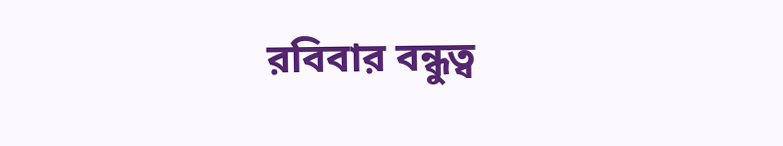রবিবার বন্ধুত্ব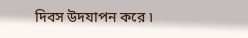দিবস উদযাপন করে ৷